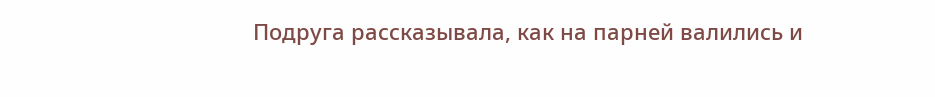Подруга рассказывала, как на парней валились и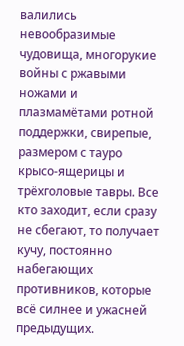валились невообразимые чудовища, многорукие войны с ржавыми ножами и плазмамётами ротной поддержки, свирепые, размером с тауро крысо-ящерицы и трёхголовые тавры. Все кто заходит, если сразу не сбегают, то получает кучу, постоянно набегающих противников, которые всё силнее и ужасней предыдущих.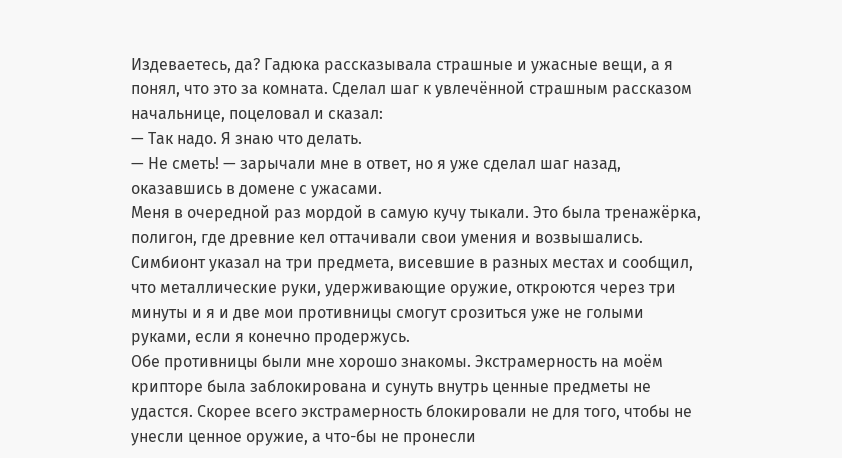Издеваетесь, да? Гадюка рассказывала страшные и ужасные вещи, а я понял, что это за комната. Сделал шаг к увлечённой страшным рассказом начальнице, поцеловал и сказал:
— Так надо. Я знаю что делать.
— Не сметь! — зарычали мне в ответ, но я уже сделал шаг назад, оказавшись в домене с ужасами.
Меня в очередной раз мордой в самую кучу тыкали. Это была тренажёрка, полигон, где древние кел оттачивали свои умения и возвышались. Симбионт указал на три предмета, висевшие в разных местах и сообщил, что металлические руки, удерживающие оружие, откроются через три минуты и я и две мои противницы смогут срозиться уже не голыми руками, если я конечно продержусь.
Обе противницы были мне хорошо знакомы. Экстрамерность на моём крипторе была заблокирована и сунуть внутрь ценные предметы не удастся. Скорее всего экстрамерность блокировали не для того, чтобы не унесли ценное оружие, а что-бы не пронесли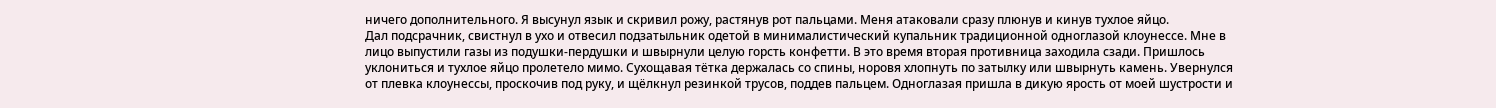ничего дополнительного. Я высунул язык и скривил рожу, растянув рот пальцами. Меня атаковали сразу плюнув и кинув тухлое яйцо.
Дал подсрачник, свистнул в ухо и отвесил подзатыльник одетой в минималистический купальник традиционной одноглазой клоунессе. Мне в лицо выпустили газы из подушки-пердушки и швырнули целую горсть конфетти. В это время вторая противница заходила сзади. Пришлось уклониться и тухлое яйцо пролетело мимо. Сухощавая тётка держалась со спины, норовя хлопнуть по затылку или швырнуть камень. Увернулся от плевка клоунессы, проскочив под руку, и щёлкнул резинкой трусов, поддев пальцем. Одноглазая пришла в дикую ярость от моей шустрости и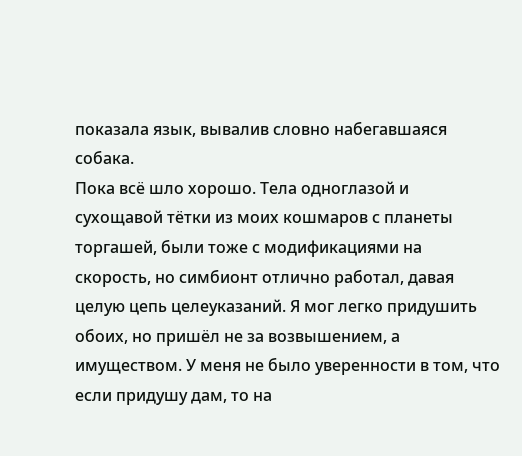показала язык, вывалив словно набегавшаяся собака.
Пока всё шло хорошо. Тела одноглазой и сухощавой тётки из моих кошмаров с планеты торгашей, были тоже с модификациями на скорость, но симбионт отлично работал, давая целую цепь целеуказаний. Я мог легко придушить обоих, но пришёл не за возвышением, а имуществом. У меня не было уверенности в том, что если придушу дам, то на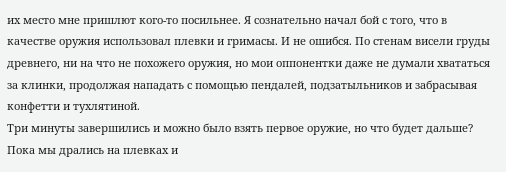их место мне пришлют кого-то посильнее. Я сознательно начал бой с того, что в качестве оружия использовал плевки и гримасы. И не ошибся. По стенам висели груды древнего, ни на что не похожего оружия, но мои оппонентки даже не думали хвататься за клинки, продолжая нападать с помощью пендалей, подзатыльников и забрасывая конфетти и тухлятиной.
Три минуты завершились и можно было взять первое оружие, но что будет дальше? Пока мы дрались на плевках и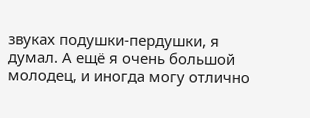звуках подушки-пердушки, я думал. А ещё я очень большой молодец, и иногда могу отлично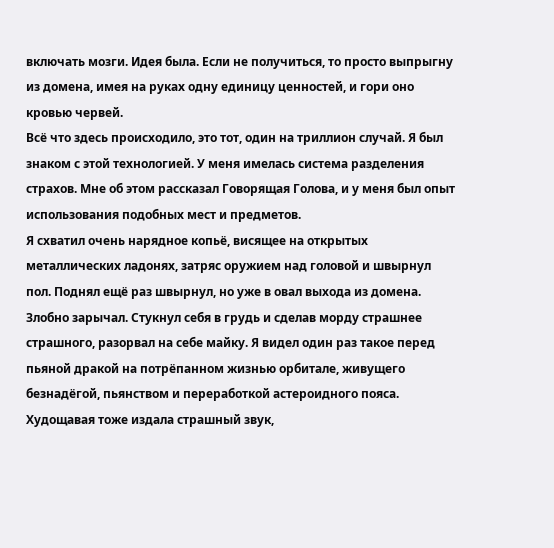включать мозги. Идея была. Если не получиться, то просто выпрыгну из домена, имея на руках одну единицу ценностей, и гори оно кровью червей.
Всё что здесь происходило, это тот, один на триллион случай. Я был знаком с этой технологией. У меня имелась система разделения страхов. Мне об этом рассказал Говорящая Голова, и у меня был опыт использования подобных мест и предметов.
Я схватил очень нарядное копьё, висящее на открытых металлических ладонях, затряс оружием над головой и швырнул пол. Поднял ещё раз швырнул, но уже в овал выхода из домена. Злобно зарычал. Стукнул себя в грудь и сделав морду страшнее страшного, разорвал на себе майку. Я видел один раз такое перед пьяной дракой на потрёпанном жизнью орбитале, живущего безнадёгой, пьянством и переработкой астероидного пояса.
Худощавая тоже издала страшный звук,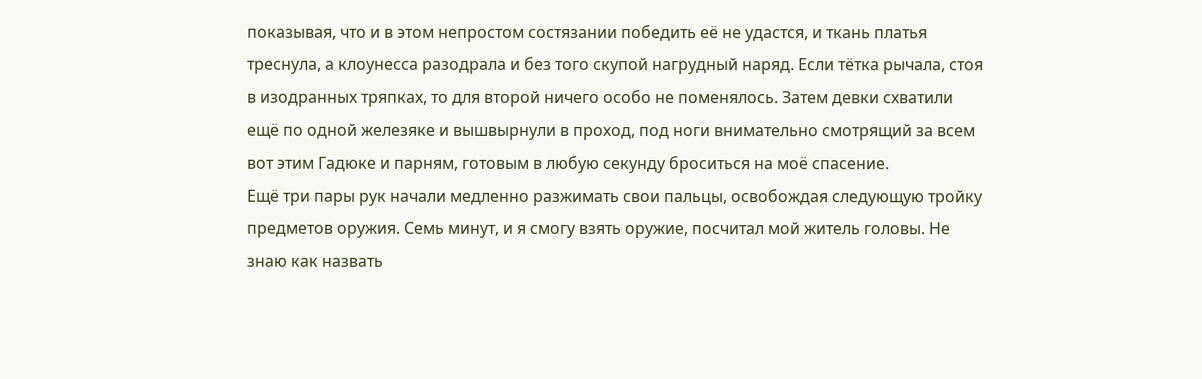показывая, что и в этом непростом состязании победить её не удастся, и ткань платья треснула, а клоунесса разодрала и без того скупой нагрудный наряд. Если тётка рычала, стоя в изодранных тряпках, то для второй ничего особо не поменялось. Затем девки схватили ещё по одной железяке и вышвырнули в проход, под ноги внимательно смотрящий за всем вот этим Гадюке и парням, готовым в любую секунду броситься на моё спасение.
Ещё три пары рук начали медленно разжимать свои пальцы, освобождая следующую тройку предметов оружия. Семь минут, и я смогу взять оружие, посчитал мой житель головы. Не знаю как назвать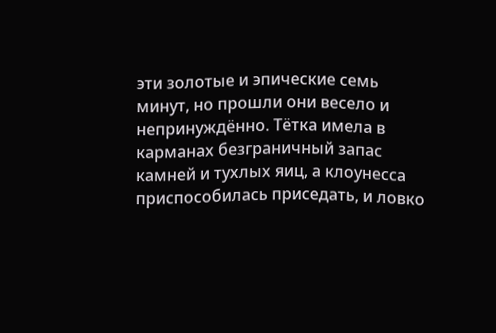эти золотые и эпические семь минут, но прошли они весело и непринуждённо. Тётка имела в карманах безграничный запас камней и тухлых яиц, а клоунесса приспособилась приседать, и ловко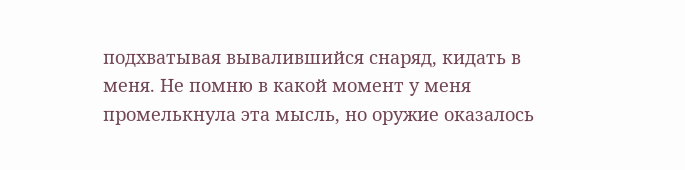подхватывая вывалившийся снаряд, кидать в меня. Не помню в какой момент у меня промелькнула эта мысль, но оружие оказалось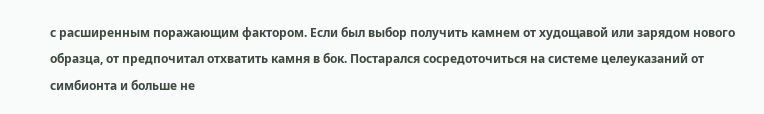с расширенным поражающим фактором. Если был выбор получить камнем от худощавой или зарядом нового образца, от предпочитал отхватить камня в бок. Постарался сосредоточиться на системе целеуказаний от симбионта и больше не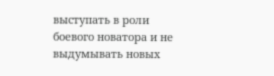выступать в роли боевого новатора и не выдумывать новых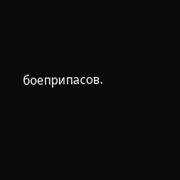боеприпасов.